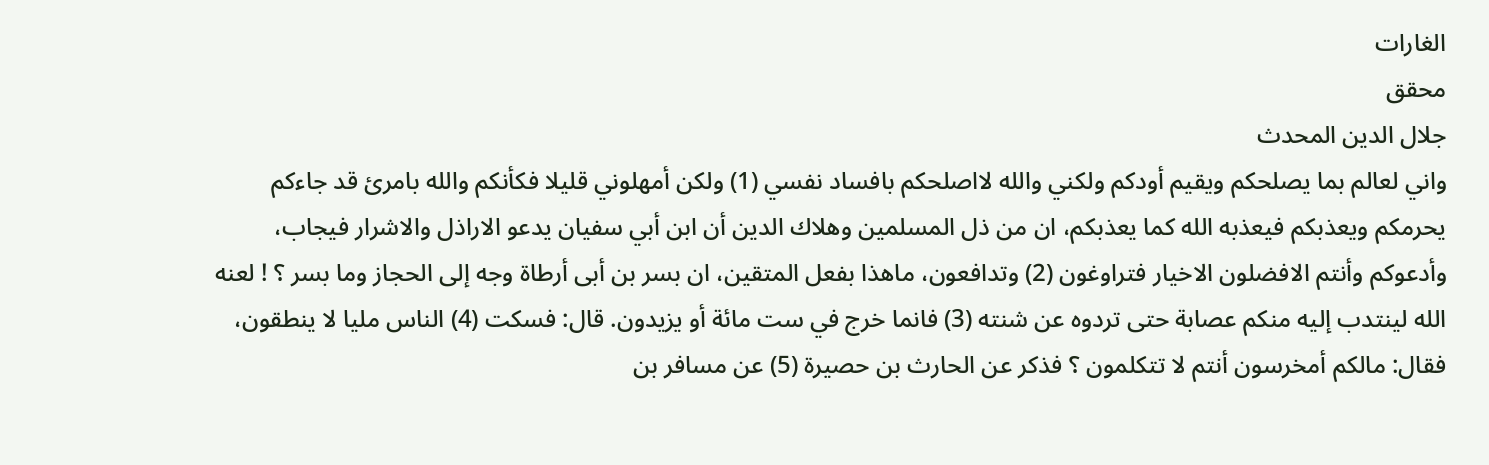الغارات
محقق
جلال الدين المحدث
واني لعالم بما يصلحكم ويقيم أودكم ولكني والله لااصلحكم بافساد نفسي (1) ولكن أمهلوني قليلا فكأنكم والله بامرئ قد جاءكم يحرمكم ويعذبكم فيعذبه الله كما يعذبكم، ان من ذل المسلمين وهلاك الدين أن ابن أبي سفيان يدعو الاراذل والاشرار فيجاب، وأدعوكم وأنتم الافضلون الاخيار فتراوغون (2) وتدافعون، ماهذا بفعل المتقين، ان بسر بن أبى أرطاة وجه إلى الحجاز وما بسر ؟ ! لعنه الله لينتدب إليه منكم عصابة حتى تردوه عن شنته (3) فانما خرج في ست مائة أو يزيدون. قال: فسكت (4) الناس مليا لا ينطقون، فقال: مالكم أمخرسون أنتم لا تتكلمون ؟ فذكر عن الحارث بن حصيرة (5) عن مسافر بن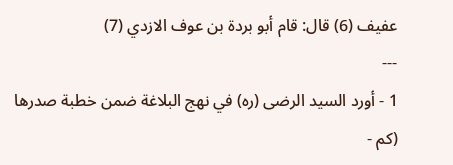عفيف (6) قال: قام أبو بردة بن عوف الازدي (7)
---
1 - أورد السيد الرضى (ره) في نهج البلاغة ضمن خطبة صدرها (كم -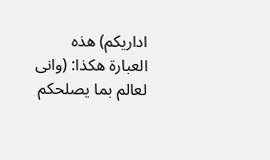اداريكم) هذه العبارة هكذا: (وانى لعالم بما يصلحكم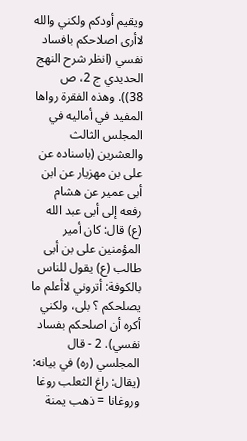ويقيم أودكم ولكني والله لاأرى اصلاحكم بافساد نفسي (انظر شرح النهج الحديدي ج 2، ص 38)). وهذه الفقرة رواها المفيد في أماليه في المجلس الثالث والعشرين (باسناده عن على بن مهزيار عن ابن أبى عمير عن هشام رفعه إلى أبى عبد الله (ع) قال: كان أمير المؤمنين على بن أبى طالب (ع) يقول للناس بالكوفة: أتروني لاأعلم ما يصلحكم ؟ بلى، ولكني أكره أن اصلحكم بفساد نفسي). 2 - قال المجلسي (ره) في بيانه: (يقال: راغ الثعلب روغا وروغانا = ذهب يمنة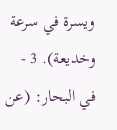ويسرة في سرعة وخديعة). 3 - في البحار: (عن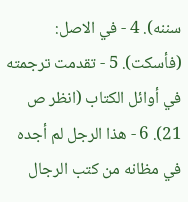سننه). 4 - في الاصل: (فأسكت). 5 - تقدمت ترجمته في أوائل الكتاب (انظر ص 21). 6 - هذا الرجل لم أجده في مظانه من كتب الرجال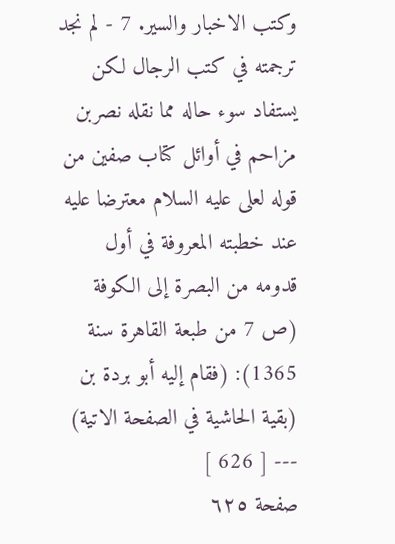وكتب الاخبار والسير. 7 - لم نجد ترجمته في كتب الرجال لكن يستفاد سوء حاله مما نقله نصربن مزاحم في أوائل كتاب صفين من قوله لعلى عليه السلام معترضا عليه عند خطبته المعروفة في أول قدومه من البصرة إلى الكوفة (ص 7 من طبعة القاهرة سنة 1365): (فقام إليه أبو بردة بن (بقية الحاشية في الصفحة الاتية)
--- [ 626 ]
صفحة ٦٢٥